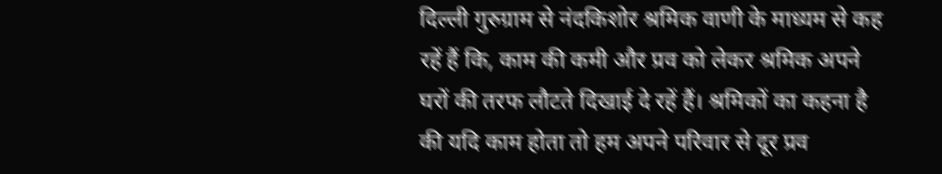दिल्ली गुरुग्राम से नंदकिशोर श्रमिक वाणी के माध्यम से कह रहें हैं कि, काम की कमी और प्रव को लेकर श्रमिक अपने घरों की तरफ लौटते दिखाई दे रहें हैं। श्रमिकों का कहना है की यदि काम होता तो हम अपने परिवार से दूर प्रव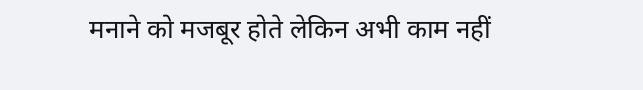मनाने को मजबूर होते लेकिन अभी काम नहीं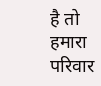है तो हमारा परिवार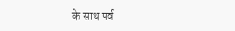के साथ पर्व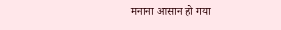मनाना आसान हो गया